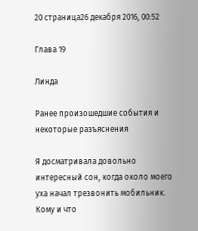20 страница26 декабря 2016, 00:52

Глава 19

Линда

Ранее произошедшие события и некоторые разъяснения

Я досматривала довольно интересный сон, когда около моего уха начал трезвонить мобильник. Кому и что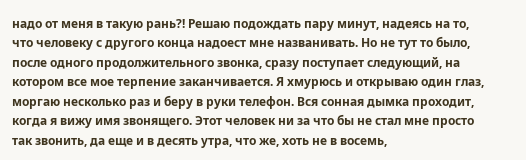надо от меня в такую рань?! Решаю подождать пару минут, надеясь на то, что человеку с другого конца надоест мне названивать. Но не тут то было, после одного продолжительного звонка, сразу поступает следующий, на котором все мое терпение заканчивается. Я хмурюсь и открываю один глаз, моргаю несколько раз и беру в руки телефон. Вся сонная дымка проходит, когда я вижу имя звонящего. Этот человек ни за что бы не стал мне просто так звонить, да еще и в десять утра, что же, хоть не в восемь,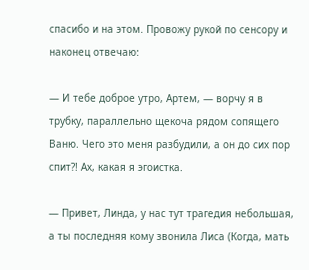спасибо и на этом. Провожу рукой по сенсору и наконец отвечаю:

— И тебе доброе утро, Артем, — ворчу я в трубку, параллельно щекоча рядом сопящего Ваню. Чего это меня разбудили, а он до сих пор спит?! Ах, какая я эгоистка.

— Привет, Линда, у нас тут трагедия небольшая, а ты последняя кому звонила Лиса (Когда, мать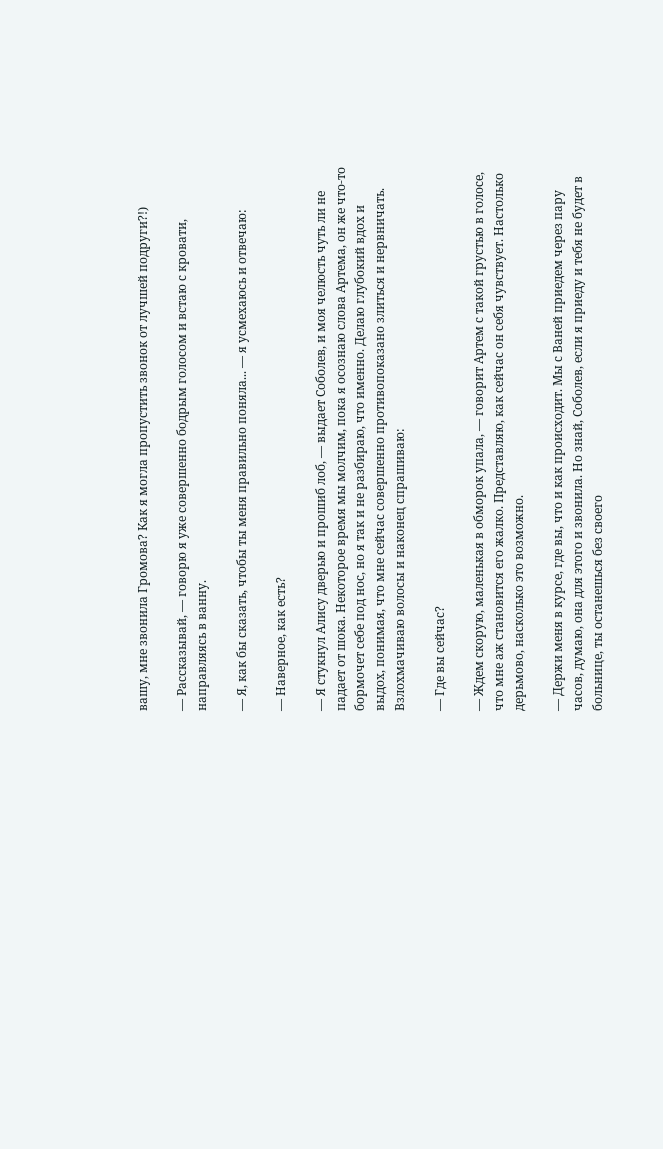вашу, мне звонила Громова? Как я могла пропустить звонок от лучшей подруги?!)

— Рассказывай, — говорю я уже совершенно бодрым голосом и встаю с кровати, направляясь в ванну.

— Я, как бы сказать, чтобы ты меня правильно поняла... — я усмехаюсь и отвечаю:

— Наверное, как есть?

— Я стукнул Алису дверью и прошиб лоб, — выдает Соболев, и моя челюсть чуть ли не падает от шока. Некоторое время мы молчим, пока я осознаю слова Артема, он же что-то бормочет себе под нос, но я так и не разбираю, что именно. Делаю глубокий вдох и выдох, понимая, что мне сейчас совершенно противопоказано злиться и нервничать. Взлохмачиваю волосы и наконец спрашиваю:

— Где вы сейчас?

— Ждем скорую, маленькая в обморок упала, — говорит Артем с такой грустью в голосе, что мне аж становится его жалко. Представляю, как сейчас он себя чувствует. Настолько дерьмово, насколько это возможно.

— Держи меня в курсе, где вы, что и как происходит. Мы с Ваней приедем через пару часов, думаю, она для этого и звонила. Но знай, Соболев, если я приеду и тебя не будет в больнице, ты останешься без своего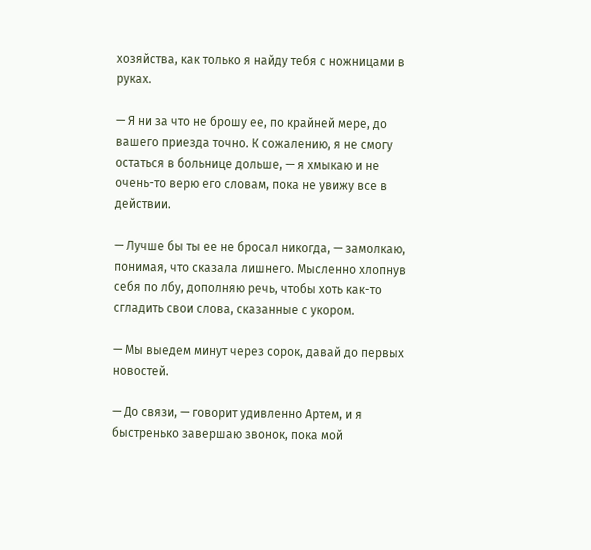хозяйства, как только я найду тебя с ножницами в руках.

— Я ни за что не брошу ее, по крайней мере, до вашего приезда точно. К сожалению, я не смогу остаться в больнице дольше, — я хмыкаю и не очень-то верю его словам, пока не увижу все в действии.

— Лучше бы ты ее не бросал никогда, — замолкаю, понимая, что сказала лишнего. Мысленно хлопнув себя по лбу, дополняю речь, чтобы хоть как-то сгладить свои слова, сказанные с укором.

— Мы выедем минут через сорок, давай до первых новостей.

— До связи, — говорит удивленно Артем, и я быстренько завершаю звонок, пока мой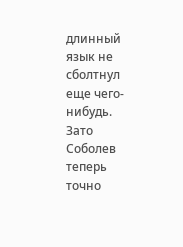длинный язык не сболтнул еще чего-нибудь. Зато Соболев теперь точно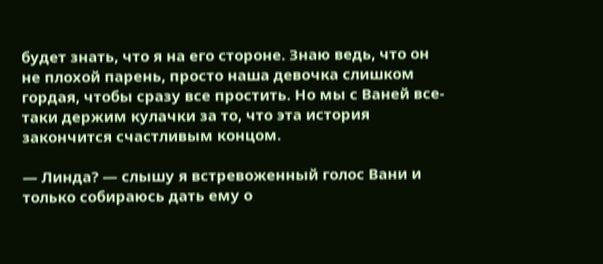будет знать, что я на его стороне. Знаю ведь, что он не плохой парень, просто наша девочка слишком гордая, чтобы сразу все простить. Но мы с Ваней все-таки держим кулачки за то, что эта история закончится счастливым концом.

— Линда? — слышу я встревоженный голос Вани и только собираюсь дать ему о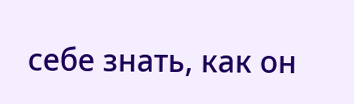себе знать, как он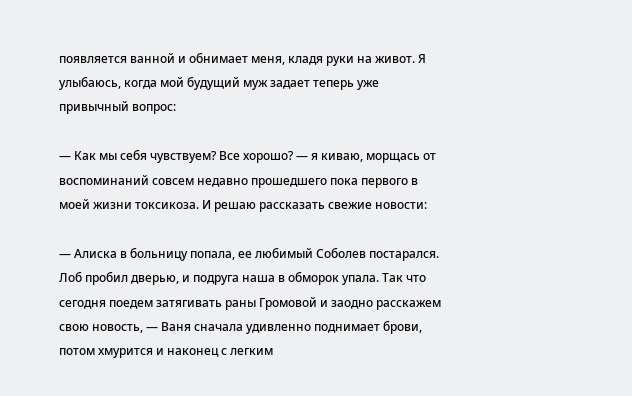появляется ванной и обнимает меня, кладя руки на живот. Я улыбаюсь, когда мой будущий муж задает теперь уже привычный вопрос:

— Как мы себя чувствуем? Все хорошо? — я киваю, морщась от воспоминаний совсем недавно прошедшего пока первого в моей жизни токсикоза. И решаю рассказать свежие новости:

— Алиска в больницу попала, ее любимый Соболев постарался. Лоб пробил дверью, и подруга наша в обморок упала. Так что сегодня поедем затягивать раны Громовой и заодно расскажем свою новость, — Ваня сначала удивленно поднимает брови, потом хмурится и наконец с легким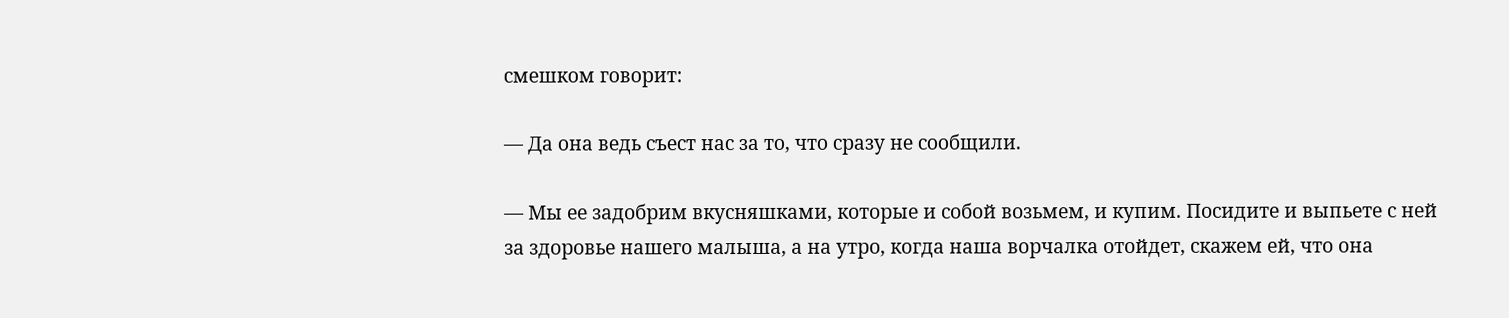смешком говорит:

— Да она ведь съест нас за то, что сразу не сообщили.

— Мы ее задобрим вкусняшками, которые и собой возьмем, и купим. Посидите и выпьете с ней за здоровье нашего малыша, а на утро, когда наша ворчалка отойдет, скажем ей, что она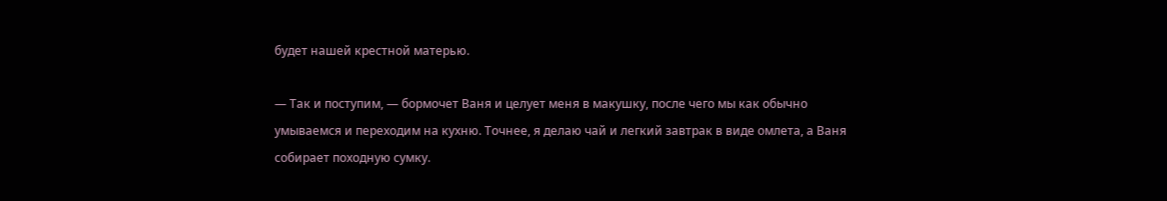будет нашей крестной матерью.

— Так и поступим, — бормочет Ваня и целует меня в макушку, после чего мы как обычно умываемся и переходим на кухню. Точнее, я делаю чай и легкий завтрак в виде омлета, а Ваня собирает походную сумку.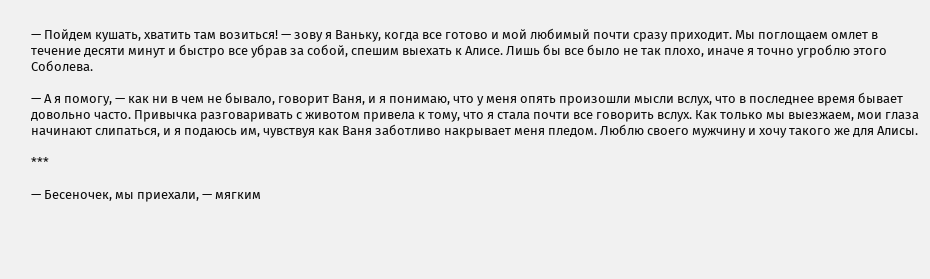— Пойдем кушать, хватить там возиться! — зову я Ваньку, когда все готово и мой любимый почти сразу приходит. Мы поглощаем омлет в течение десяти минут и быстро все убрав за собой, спешим выехать к Алисе. Лишь бы все было не так плохо, иначе я точно угроблю этого Соболева.

— А я помогу, — как ни в чем не бывало, говорит Ваня, и я понимаю, что у меня опять произошли мысли вслух, что в последнее время бывает довольно часто. Привычка разговаривать с животом привела к тому, что я стала почти все говорить вслух. Как только мы выезжаем, мои глаза начинают слипаться, и я подаюсь им, чувствуя как Ваня заботливо накрывает меня пледом. Люблю своего мужчину и хочу такого же для Алисы.

***

— Бесеночек, мы приехали, — мягким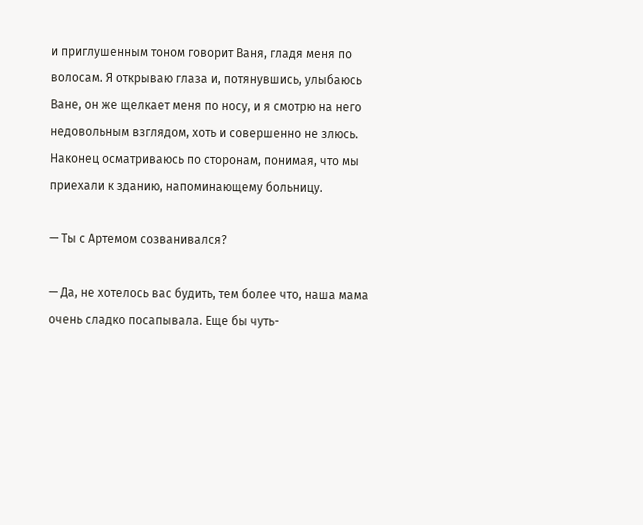и приглушенным тоном говорит Ваня, гладя меня по волосам. Я открываю глаза и, потянувшись, улыбаюсь Ване, он же щелкает меня по носу, и я смотрю на него недовольным взглядом, хоть и совершенно не злюсь. Наконец осматриваюсь по сторонам, понимая, что мы приехали к зданию, напоминающему больницу.

— Ты с Артемом созванивался?

— Да, не хотелось вас будить, тем более что, наша мама очень сладко посапывала. Еще бы чуть-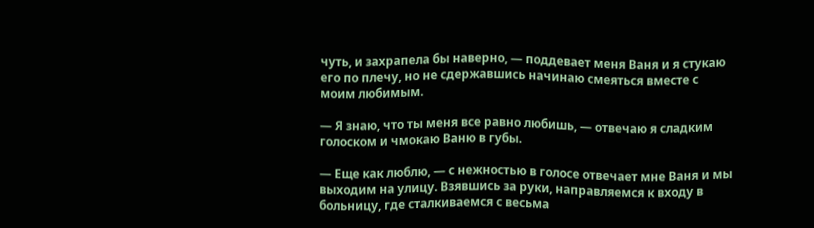чуть, и захрапела бы наверно, — поддевает меня Ваня и я стукаю его по плечу, но не сдержавшись начинаю смеяться вместе с моим любимым.

— Я знаю, что ты меня все равно любишь, — отвечаю я сладким голоском и чмокаю Ваню в губы.

— Еще как люблю, — с нежностью в голосе отвечает мне Ваня и мы выходим на улицу. Взявшись за руки, направляемся к входу в больницу, где сталкиваемся с весьма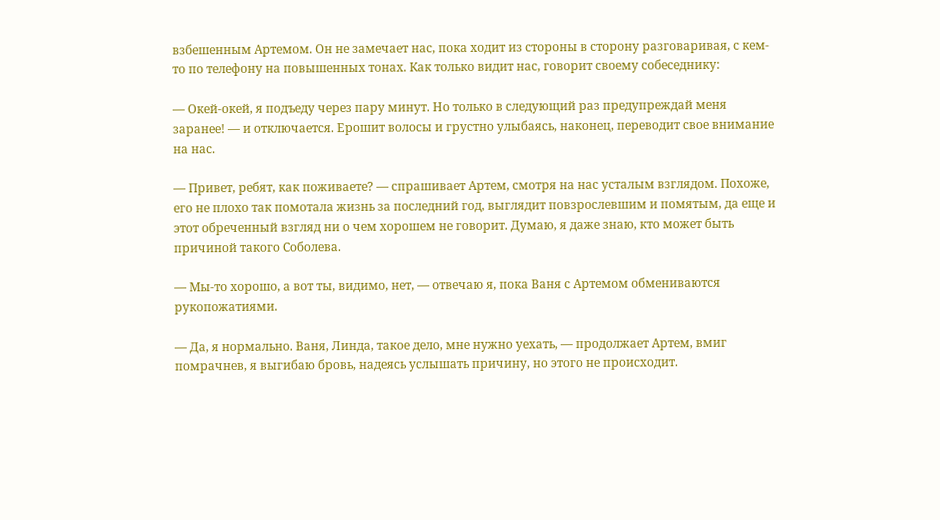взбешенным Артемом. Он не замечает нас, пока ходит из стороны в сторону разговаривая, с кем-то по телефону на повышенных тонах. Как только видит нас, говорит своему собеседнику:

— Окей-окей, я подъеду через пару минут. Но только в следующий раз предупреждай меня заранее! — и отключается. Ерошит волосы и грустно улыбаясь, наконец, переводит свое внимание на нас.

— Привет, ребят, как поживаете? — спрашивает Артем, смотря на нас усталым взглядом. Похоже, его не плохо так помотала жизнь за последний год, выглядит повзрослевшим и помятым, да еще и этот обреченный взгляд ни о чем хорошем не говорит. Думаю, я даже знаю, кто может быть причиной такого Соболева.

— Мы-то хорошо, а вот ты, видимо, нет, — отвечаю я, пока Ваня с Артемом обмениваются рукопожатиями.

— Да, я нормально. Ваня, Линда, такое дело, мне нужно уехать, — продолжает Артем, вмиг помрачнев, я выгибаю бровь, надеясь услышать причину, но этого не происходит.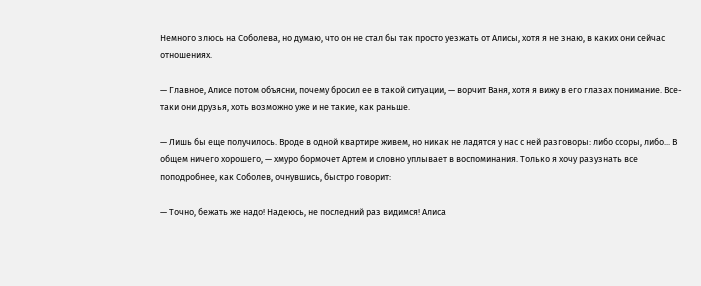Немного злюсь на Соболева, но думаю, что он не стал бы так просто уезжать от Алисы, хотя я не знаю, в каких они сейчас отношениях.

— Главное, Алисе потом объясни, почему бросил ее в такой ситуации, — ворчит Ваня, хотя я вижу в его глазах понимание. Все-таки они друзья, хоть возможно уже и не такие, как раньше.

— Лишь бы еще получилось. Вроде в одной квартире живем, но никак не ладятся у нас с ней разговоры: либо ссоры, либо... В общем ничего хорошего, — хмуро бормочет Артем и словно уплывает в воспоминания. Только я хочу разузнать все поподробнее, как Соболев, очнувшись, быстро говорит:

— Точно, бежать же надо! Надеюсь, не последний раз видимся! Алиса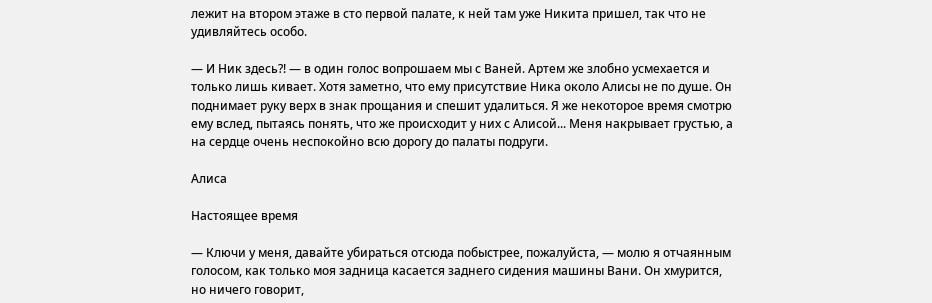лежит на втором этаже в сто первой палате, к ней там уже Никита пришел, так что не удивляйтесь особо.

— И Ник здесь?! — в один голос вопрошаем мы с Ваней. Артем же злобно усмехается и только лишь кивает. Хотя заметно, что ему присутствие Ника около Алисы не по душе. Он поднимает руку верх в знак прощания и спешит удалиться. Я же некоторое время смотрю ему вслед, пытаясь понять, что же происходит у них с Алисой... Меня накрывает грустью, а на сердце очень неспокойно всю дорогу до палаты подруги.

Алиса

Настоящее время

— Ключи у меня, давайте убираться отсюда побыстрее, пожалуйста, — молю я отчаянным голосом, как только моя задница касается заднего сидения машины Вани. Он хмурится, но ничего говорит,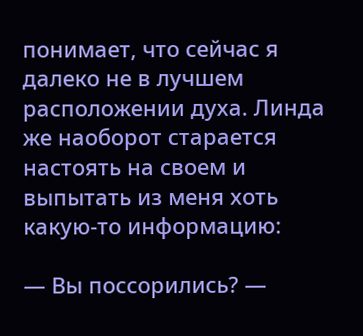понимает, что сейчас я далеко не в лучшем расположении духа. Линда же наоборот старается настоять на своем и выпытать из меня хоть какую-то информацию:

— Вы поссорились? —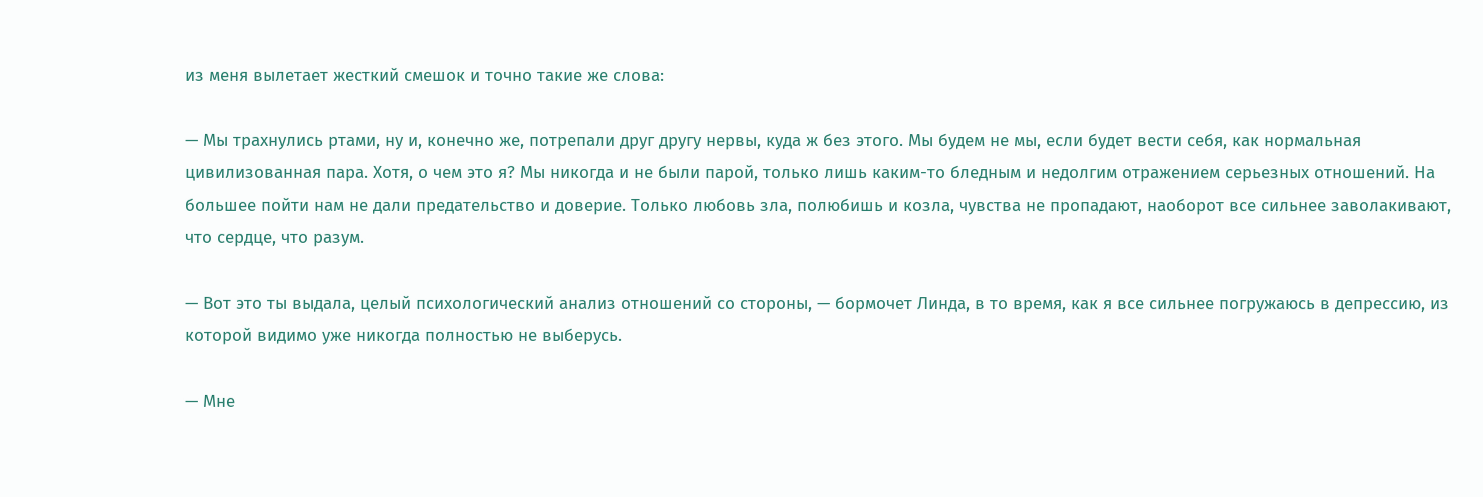из меня вылетает жесткий смешок и точно такие же слова:

— Мы трахнулись ртами, ну и, конечно же, потрепали друг другу нервы, куда ж без этого. Мы будем не мы, если будет вести себя, как нормальная цивилизованная пара. Хотя, о чем это я? Мы никогда и не были парой, только лишь каким-то бледным и недолгим отражением серьезных отношений. На большее пойти нам не дали предательство и доверие. Только любовь зла, полюбишь и козла, чувства не пропадают, наоборот все сильнее заволакивают, что сердце, что разум.

— Вот это ты выдала, целый психологический анализ отношений со стороны, — бормочет Линда, в то время, как я все сильнее погружаюсь в депрессию, из которой видимо уже никогда полностью не выберусь.

— Мне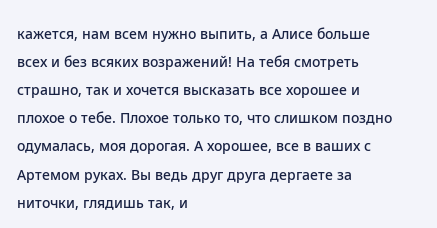кажется, нам всем нужно выпить, а Алисе больше всех и без всяких возражений! На тебя смотреть страшно, так и хочется высказать все хорошее и плохое о тебе. Плохое только то, что слишком поздно одумалась, моя дорогая. А хорошее, все в ваших с Артемом руках. Вы ведь друг друга дергаете за ниточки, глядишь так, и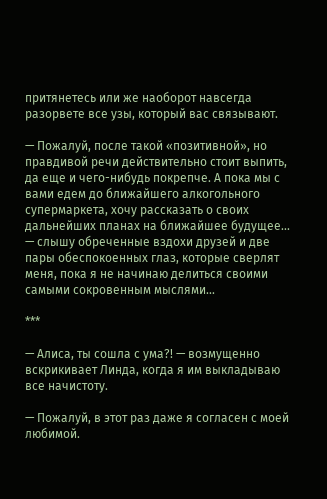притянетесь или же наоборот навсегда разорвете все узы, который вас связывают.

— Пожалуй, после такой «позитивной», но правдивой речи действительно стоит выпить, да еще и чего-нибудь покрепче. А пока мы с вами едем до ближайшего алкогольного супермаркета, хочу рассказать о своих дальнейших планах на ближайшее будущее... — слышу обреченные вздохи друзей и две пары обеспокоенных глаз, которые сверлят меня, пока я не начинаю делиться своими самыми сокровенным мыслями...

***

— Алиса, ты сошла с ума?! — возмущенно вскрикивает Линда, когда я им выкладываю все начистоту.

— Пожалуй, в этот раз даже я согласен с моей любимой.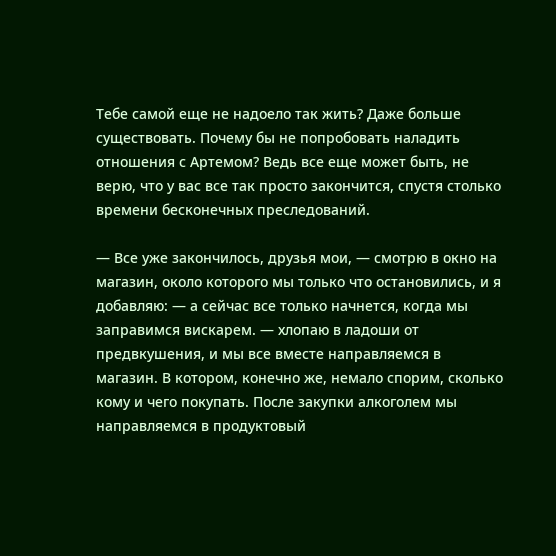Тебе самой еще не надоело так жить? Даже больше существовать. Почему бы не попробовать наладить отношения с Артемом? Ведь все еще может быть, не верю, что у вас все так просто закончится, спустя столько времени бесконечных преследований.

— Все уже закончилось, друзья мои, — смотрю в окно на магазин, около которого мы только что остановились, и я добавляю: — а сейчас все только начнется, когда мы заправимся вискарем. — хлопаю в ладоши от предвкушения, и мы все вместе направляемся в магазин. В котором, конечно же, немало спорим, сколько кому и чего покупать. После закупки алкоголем мы направляемся в продуктовый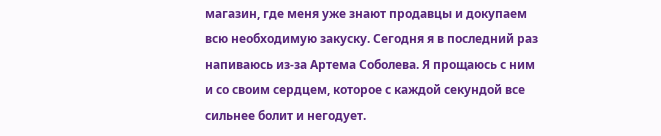магазин, где меня уже знают продавцы и докупаем всю необходимую закуску. Сегодня я в последний раз напиваюсь из-за Артема Соболева. Я прощаюсь с ним и со своим сердцем, которое с каждой секундой все сильнее болит и негодует.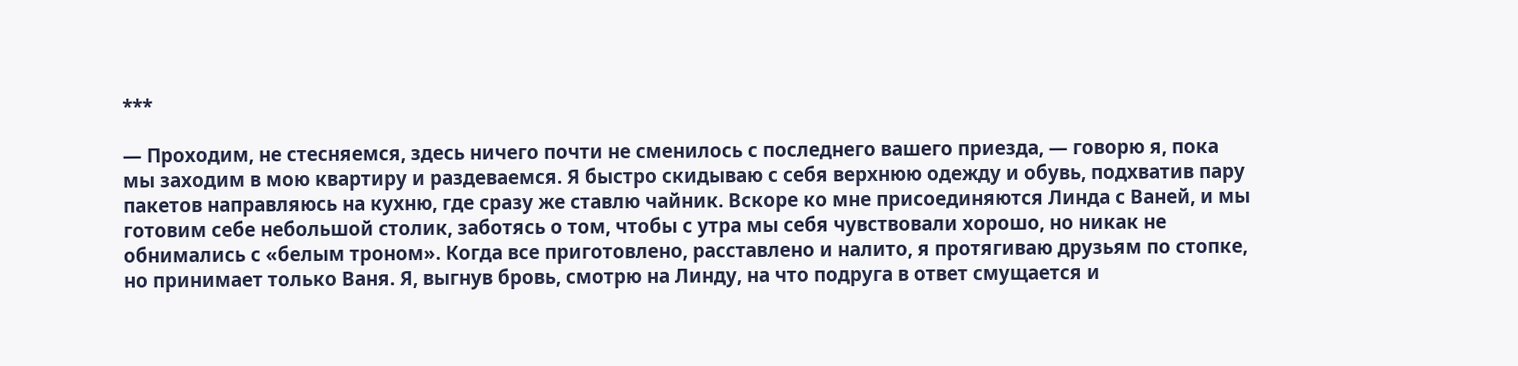***

— Проходим, не стесняемся, здесь ничего почти не сменилось с последнего вашего приезда, — говорю я, пока мы заходим в мою квартиру и раздеваемся. Я быстро скидываю с себя верхнюю одежду и обувь, подхватив пару пакетов направляюсь на кухню, где сразу же ставлю чайник. Вскоре ко мне присоединяются Линда с Ваней, и мы готовим себе небольшой столик, заботясь о том, чтобы с утра мы себя чувствовали хорошо, но никак не обнимались с «белым троном». Когда все приготовлено, расставлено и налито, я протягиваю друзьям по стопке, но принимает только Ваня. Я, выгнув бровь, смотрю на Линду, на что подруга в ответ смущается и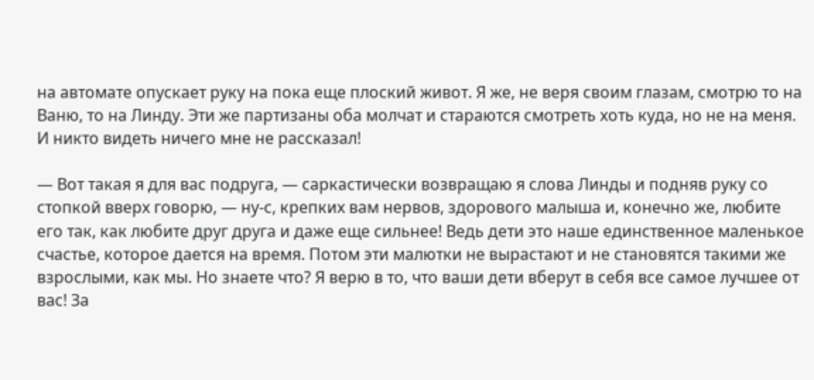на автомате опускает руку на пока еще плоский живот. Я же, не веря своим глазам, смотрю то на Ваню, то на Линду. Эти же партизаны оба молчат и стараются смотреть хоть куда, но не на меня. И никто видеть ничего мне не рассказал!

— Вот такая я для вас подруга, — саркастически возвращаю я слова Линды и подняв руку со стопкой вверх говорю, — ну-с, крепких вам нервов, здорового малыша и, конечно же, любите его так, как любите друг друга и даже еще сильнее! Ведь дети это наше единственное маленькое счастье, которое дается на время. Потом эти малютки не вырастают и не становятся такими же взрослыми, как мы. Но знаете что? Я верю в то, что ваши дети вберут в себя все самое лучшее от вас! За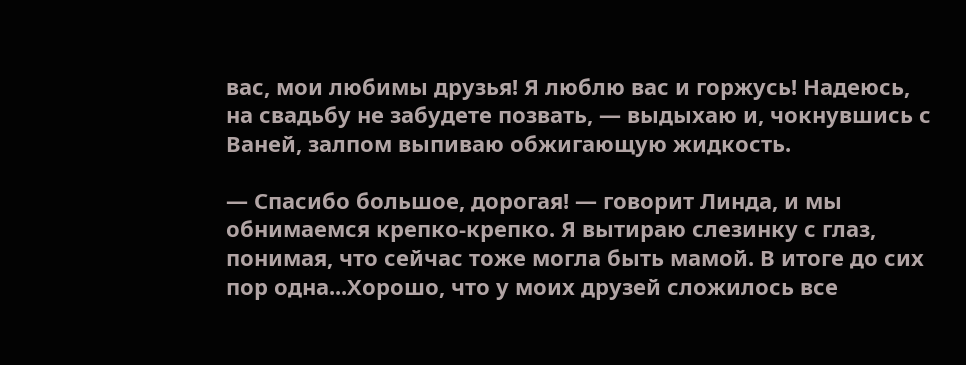вас, мои любимы друзья! Я люблю вас и горжусь! Надеюсь, на свадьбу не забудете позвать, — выдыхаю и, чокнувшись с Ваней, залпом выпиваю обжигающую жидкость.

— Спасибо большое, дорогая! — говорит Линда, и мы обнимаемся крепко-крепко. Я вытираю слезинку с глаз, понимая, что сейчас тоже могла быть мамой. В итоге до сих пор одна...Хорошо, что у моих друзей сложилось все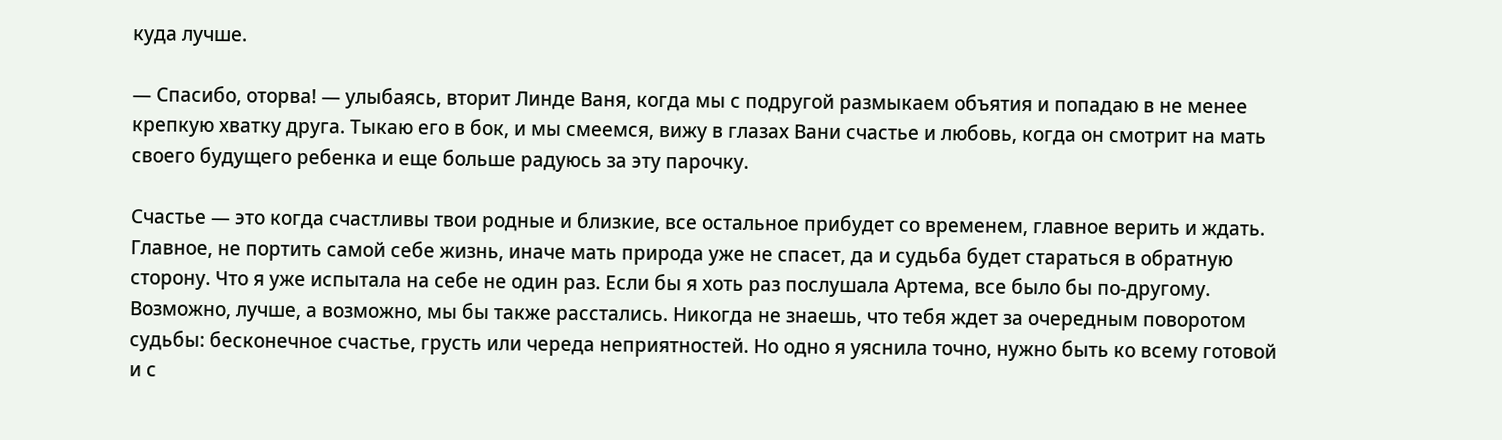куда лучше.

— Спасибо, оторва! — улыбаясь, вторит Линде Ваня, когда мы с подругой размыкаем объятия и попадаю в не менее крепкую хватку друга. Тыкаю его в бок, и мы смеемся, вижу в глазах Вани счастье и любовь, когда он смотрит на мать своего будущего ребенка и еще больше радуюсь за эту парочку.

Счастье — это когда счастливы твои родные и близкие, все остальное прибудет со временем, главное верить и ждать. Главное, не портить самой себе жизнь, иначе мать природа уже не спасет, да и судьба будет стараться в обратную сторону. Что я уже испытала на себе не один раз. Если бы я хоть раз послушала Артема, все было бы по-другому. Возможно, лучше, а возможно, мы бы также расстались. Никогда не знаешь, что тебя ждет за очередным поворотом судьбы: бесконечное счастье, грусть или череда неприятностей. Но одно я уяснила точно, нужно быть ко всему готовой и с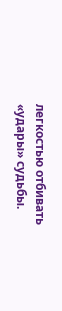легкостью отбивать «удары» судьбы.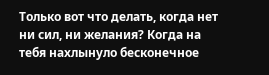Только вот что делать, когда нет ни сил, ни желания? Когда на тебя нахлынуло бесконечное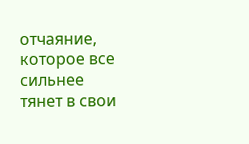отчаяние, которое все сильнее тянет в свои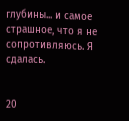глубины... и самое страшное, что я не сопротивляюсь. Я сдалась.


20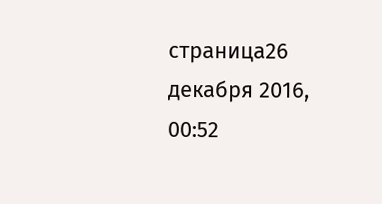страница26 декабря 2016, 00:52